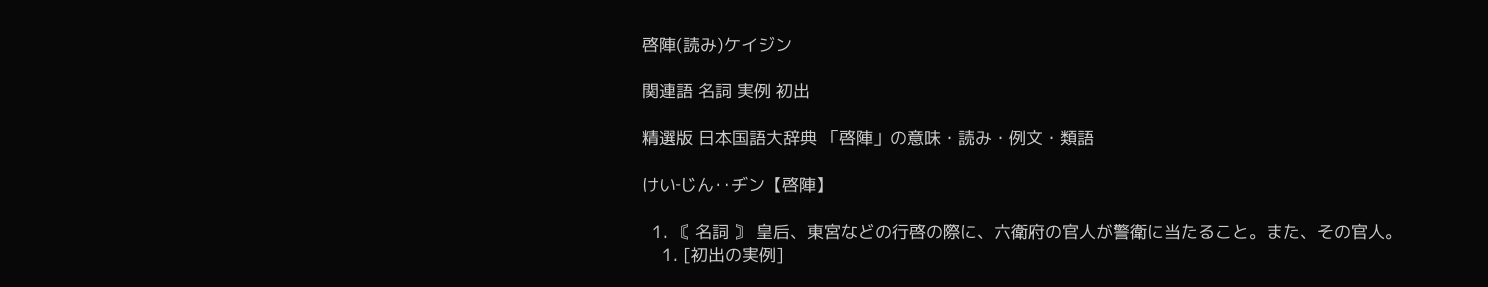啓陣(読み)ケイジン

関連語 名詞 実例 初出

精選版 日本国語大辞典 「啓陣」の意味・読み・例文・類語

けい‐じん‥ヂン【啓陣】

  1. 〘 名詞 〙 皇后、東宮などの行啓の際に、六衛府の官人が警衛に当たること。また、その官人。
    1. [初出の実例]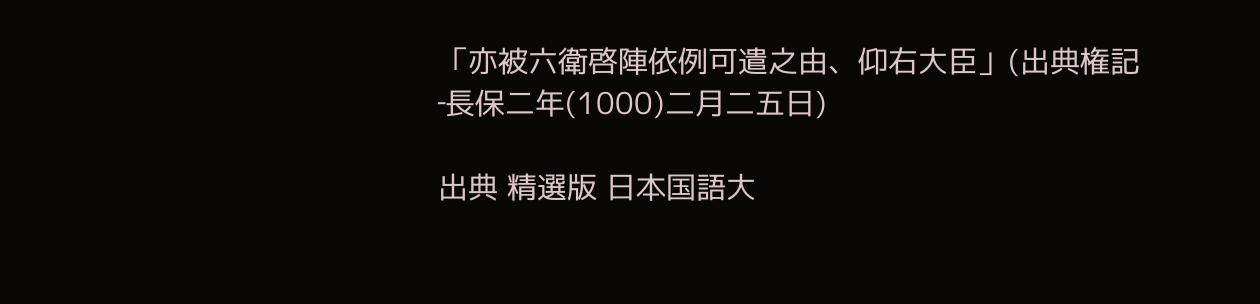「亦被六衛啓陣依例可遣之由、仰右大臣」(出典権記‐長保二年(1000)二月二五日)

出典 精選版 日本国語大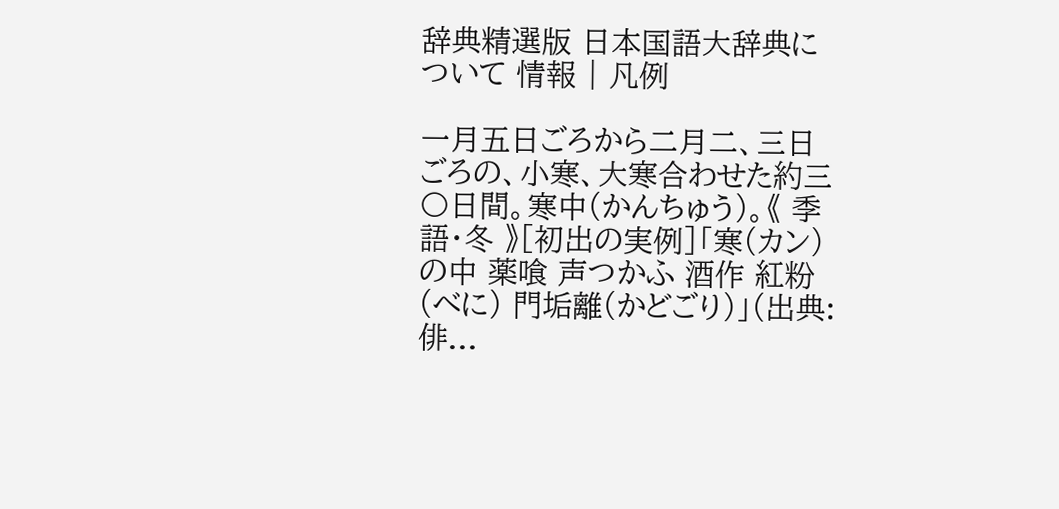辞典精選版 日本国語大辞典について 情報 | 凡例

一月五日ごろから二月二、三日ごろの、小寒、大寒合わせた約三〇日間。寒中(かんちゅう)。《 季語・冬 》[初出の実例]「寒(カン)の中 薬喰 声つかふ 酒作 紅粉(べに) 門垢離(かどごり)」(出典:俳...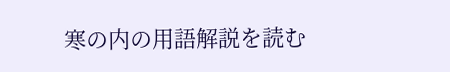寒の内の用語解説を読む